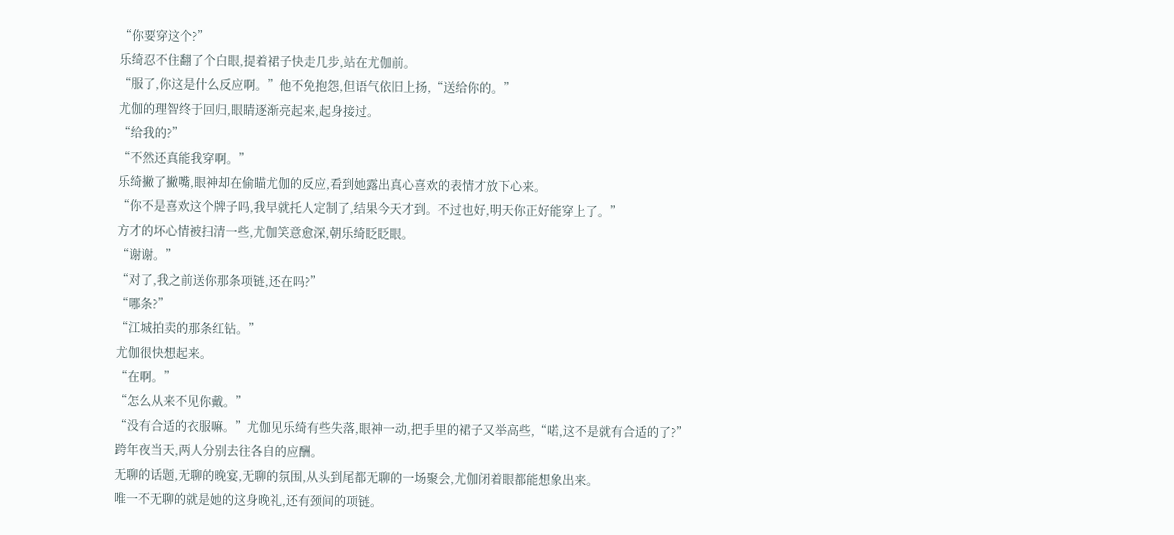“你要穿这个?”
乐绮忍不住翻了个白眼,提着裙子快走几步,站在尤伽前。
“服了,你这是什么反应啊。”他不免抱怨,但语气依旧上扬,“送给你的。”
尤伽的理智终于回归,眼睛逐渐亮起来,起身接过。
“给我的?”
“不然还真能我穿啊。”
乐绮撇了撇嘴,眼神却在偷瞄尤伽的反应,看到她露出真心喜欢的表情才放下心来。
“你不是喜欢这个牌子吗,我早就托人定制了,结果今天才到。不过也好,明天你正好能穿上了。”
方才的坏心情被扫清一些,尤伽笑意愈深,朝乐绮眨眨眼。
“谢谢。”
“对了,我之前送你那条项链,还在吗?”
“哪条?”
“江城拍卖的那条红钻。”
尤伽很快想起来。
“在啊。”
“怎么从来不见你戴。”
“没有合适的衣服嘛。”尤伽见乐绮有些失落,眼神一动,把手里的裙子又举高些,“喏,这不是就有合适的了?”
跨年夜当天,两人分别去往各自的应酬。
无聊的话题,无聊的晚宴,无聊的氛围,从头到尾都无聊的一场聚会,尤伽闭着眼都能想象出来。
唯一不无聊的就是她的这身晚礼,还有颈间的项链。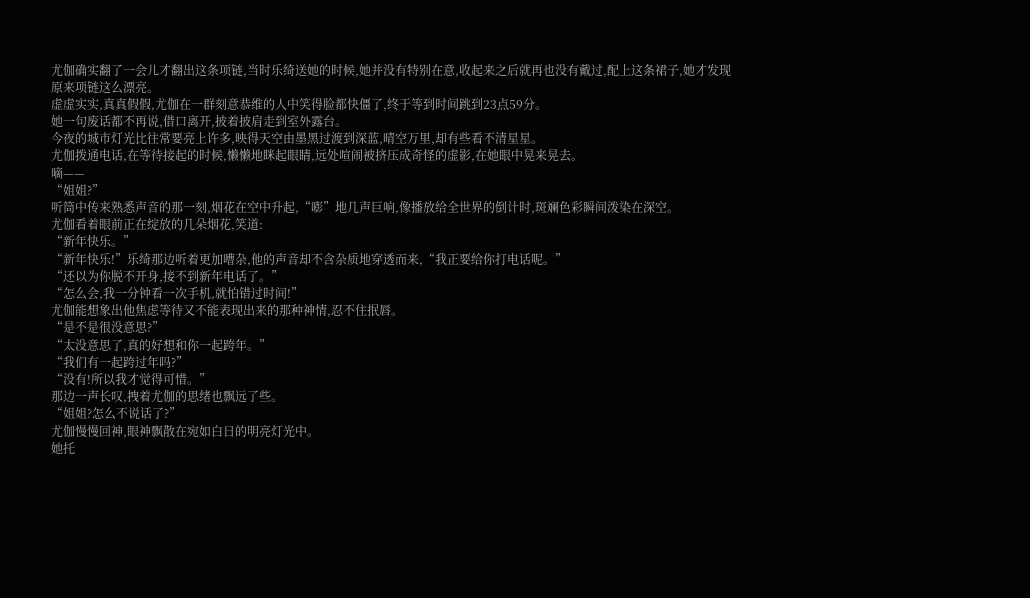尤伽确实翻了一会儿才翻出这条项链,当时乐绮送她的时候,她并没有特别在意,收起来之后就再也没有戴过,配上这条裙子,她才发现原来项链这么漂亮。
虚虚实实,真真假假,尤伽在一群刻意恭维的人中笑得脸都快僵了,终于等到时间跳到23点59分。
她一句废话都不再说,借口离开,披着披肩走到室外露台。
今夜的城市灯光比往常要亮上许多,映得天空由墨黑过渡到深蓝,晴空万里,却有些看不清星星。
尤伽拨通电话,在等待接起的时候,懒懒地眯起眼睛,远处喧闹被挤压成奇怪的虚影,在她眼中晃来晃去。
嘀——
“姐姐?”
听筒中传来熟悉声音的那一刻,烟花在空中升起,“嘭”地几声巨响,像播放给全世界的倒计时,斑斓色彩瞬间泼染在深空。
尤伽看着眼前正在绽放的几朵烟花,笑道:
“新年快乐。”
“新年快乐!”乐绮那边听着更加嘈杂,他的声音却不含杂质地穿透而来,“我正要给你打电话呢。”
“还以为你脱不开身,接不到新年电话了。”
“怎么会,我一分钟看一次手机,就怕错过时间!”
尤伽能想象出他焦虑等待又不能表现出来的那种神情,忍不住抿唇。
“是不是很没意思?”
“太没意思了,真的好想和你一起跨年。”
“我们有一起跨过年吗?”
“没有!所以我才觉得可惜。”
那边一声长叹,拽着尤伽的思绪也飘远了些。
“姐姐?怎么不说话了?”
尤伽慢慢回神,眼神飘散在宛如白日的明亮灯光中。
她托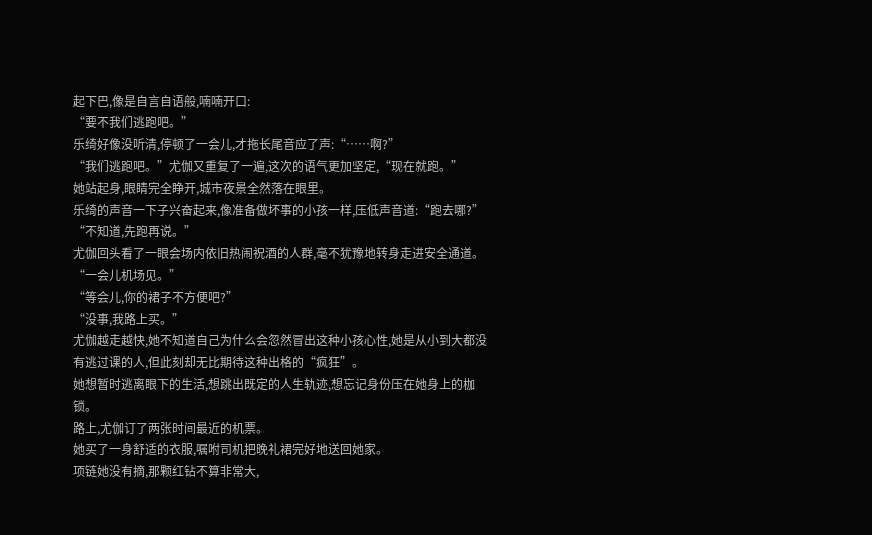起下巴,像是自言自语般,喃喃开口:
“要不我们逃跑吧。”
乐绮好像没听清,停顿了一会儿,才拖长尾音应了声:“……啊?”
“我们逃跑吧。”尤伽又重复了一遍,这次的语气更加坚定,“现在就跑。”
她站起身,眼睛完全睁开,城市夜景全然落在眼里。
乐绮的声音一下子兴奋起来,像准备做坏事的小孩一样,压低声音道:“跑去哪?”
“不知道,先跑再说。”
尤伽回头看了一眼会场内依旧热闹祝酒的人群,毫不犹豫地转身走进安全通道。
“一会儿机场见。”
“等会儿,你的裙子不方便吧?”
“没事,我路上买。”
尤伽越走越快,她不知道自己为什么会忽然冒出这种小孩心性,她是从小到大都没有逃过课的人,但此刻却无比期待这种出格的“疯狂”。
她想暂时逃离眼下的生活,想跳出既定的人生轨迹,想忘记身份压在她身上的枷锁。
路上,尤伽订了两张时间最近的机票。
她买了一身舒适的衣服,嘱咐司机把晚礼裙完好地送回她家。
项链她没有摘,那颗红钻不算非常大,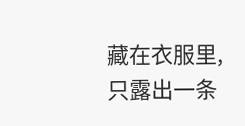藏在衣服里,只露出一条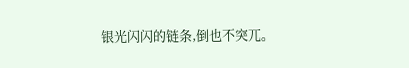银光闪闪的链条,倒也不突兀。